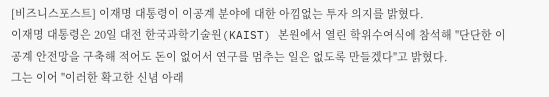[비즈니스포스트] 이재명 대통령이 이공계 분야에 대한 아낌없는 투자 의지를 밝혔다.
이재명 대통령은 20일 대전 한국과학기술원(KAIST) 본원에서 열린 학위수여식에 참석해 "단단한 이공계 안전망을 구축해 적어도 돈이 없어서 연구를 멈추는 일은 없도록 만들겠다"고 밝혔다.
그는 이어 "이러한 확고한 신념 아래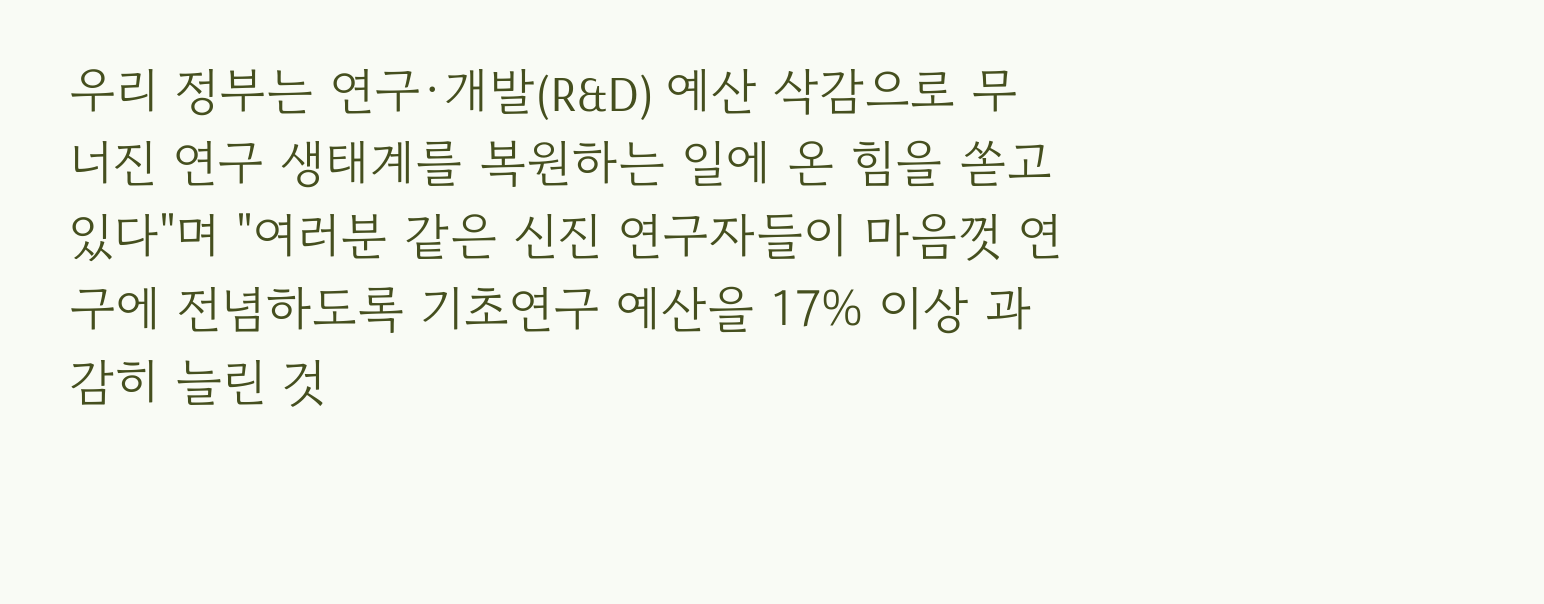우리 정부는 연구·개발(R&D) 예산 삭감으로 무너진 연구 생태계를 복원하는 일에 온 힘을 쏟고 있다"며 "여러분 같은 신진 연구자들이 마음껏 연구에 전념하도록 기초연구 예산을 17% 이상 과감히 늘린 것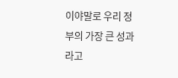이야말로 우리 정부의 가장 큰 성과라고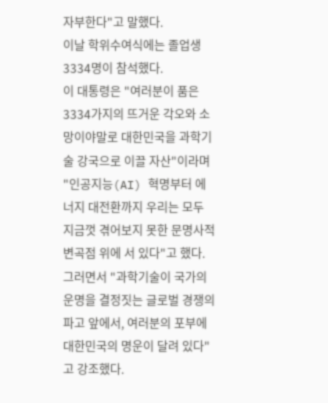자부한다"고 말했다.
이날 학위수여식에는 졸업생 3334명이 참석했다.
이 대통령은 "여러분이 품은 3334가지의 뜨거운 각오와 소망이야말로 대한민국을 과학기술 강국으로 이끌 자산"이라며 "인공지능(AI) 혁명부터 에너지 대전환까지 우리는 모두 지금껏 겪어보지 못한 문명사적 변곡점 위에 서 있다"고 했다.
그러면서 "과학기술이 국가의 운명을 결정짓는 글로벌 경쟁의 파고 앞에서, 여러분의 포부에 대한민국의 명운이 달려 있다"고 강조했다.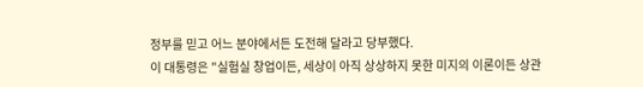정부를 믿고 어느 분야에서든 도전해 달라고 당부했다.
이 대통령은 "실험실 창업이든, 세상이 아직 상상하지 못한 미지의 이론이든 상관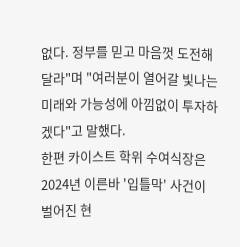없다. 정부를 믿고 마음껏 도전해달라"며 "여러분이 열어갈 빛나는 미래와 가능성에 아낌없이 투자하겠다"고 말했다.
한편 카이스트 학위 수여식장은 2024년 이른바 '입틀막' 사건이 벌어진 현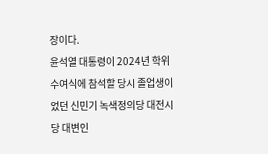장이다.
윤석열 대통령이 2024년 학위수여식에 참석할 당시 졸업생이었던 신민기 녹색정의당 대전시당 대변인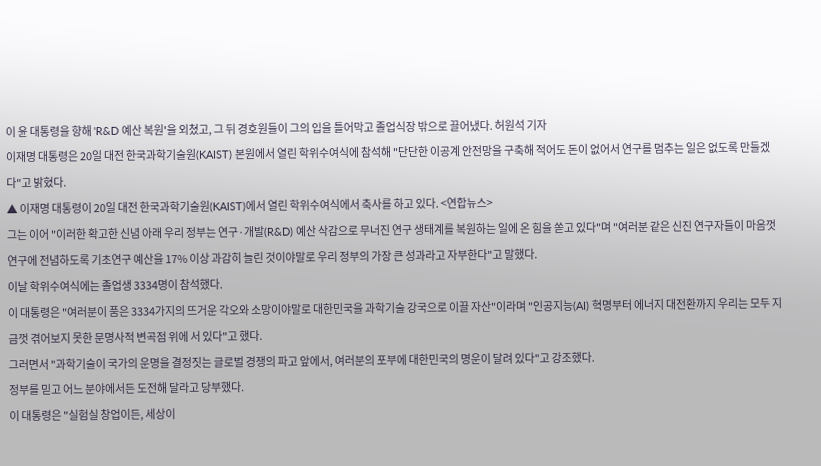이 윤 대통령을 향해 'R&D 예산 복원'을 외쳤고, 그 뒤 경호원들이 그의 입을 틀어막고 졸업식장 밖으로 끌어냈다. 허원석 기자
이재명 대통령은 20일 대전 한국과학기술원(KAIST) 본원에서 열린 학위수여식에 참석해 "단단한 이공계 안전망을 구축해 적어도 돈이 없어서 연구를 멈추는 일은 없도록 만들겠다"고 밝혔다.
▲ 이재명 대통령이 20일 대전 한국과학기술원(KAIST)에서 열린 학위수여식에서 축사를 하고 있다. <연합뉴스>
그는 이어 "이러한 확고한 신념 아래 우리 정부는 연구·개발(R&D) 예산 삭감으로 무너진 연구 생태계를 복원하는 일에 온 힘을 쏟고 있다"며 "여러분 같은 신진 연구자들이 마음껏 연구에 전념하도록 기초연구 예산을 17% 이상 과감히 늘린 것이야말로 우리 정부의 가장 큰 성과라고 자부한다"고 말했다.
이날 학위수여식에는 졸업생 3334명이 참석했다.
이 대통령은 "여러분이 품은 3334가지의 뜨거운 각오와 소망이야말로 대한민국을 과학기술 강국으로 이끌 자산"이라며 "인공지능(AI) 혁명부터 에너지 대전환까지 우리는 모두 지금껏 겪어보지 못한 문명사적 변곡점 위에 서 있다"고 했다.
그러면서 "과학기술이 국가의 운명을 결정짓는 글로벌 경쟁의 파고 앞에서, 여러분의 포부에 대한민국의 명운이 달려 있다"고 강조했다.
정부를 믿고 어느 분야에서든 도전해 달라고 당부했다.
이 대통령은 "실험실 창업이든, 세상이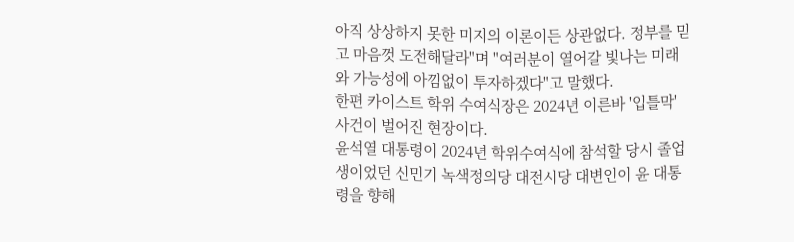아직 상상하지 못한 미지의 이론이든 상관없다. 정부를 믿고 마음껏 도전해달라"며 "여러분이 열어갈 빛나는 미래와 가능성에 아낌없이 투자하겠다"고 말했다.
한편 카이스트 학위 수여식장은 2024년 이른바 '입틀막' 사건이 벌어진 현장이다.
윤석열 대통령이 2024년 학위수여식에 참석할 당시 졸업생이었던 신민기 녹색정의당 대전시당 대변인이 윤 대통령을 향해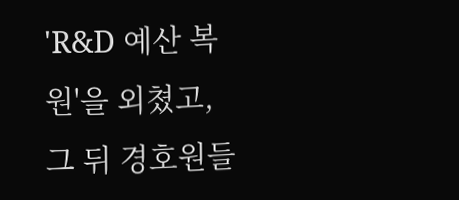'R&D 예산 복원'을 외쳤고, 그 뒤 경호원들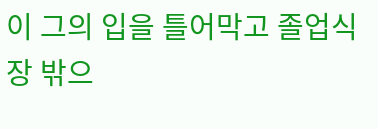이 그의 입을 틀어막고 졸업식장 밖으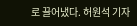로 끌어냈다. 허원석 기자